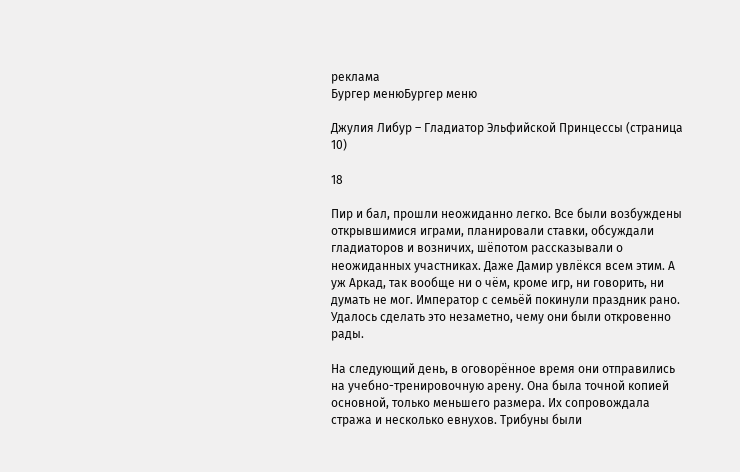реклама
Бургер менюБургер меню

Джулия Либур – Гладиатор Эльфийской Принцессы (страница 10)

18

Пир и бал, прошли неожиданно легко. Все были возбуждены открывшимися играми, планировали ставки, обсуждали гладиаторов и возничих, шёпотом рассказывали о неожиданных участниках. Даже Дамир увлёкся всем этим. А уж Аркад, так вообще ни о чём, кроме игр, ни говорить, ни думать не мог. Император с семьёй покинули праздник рано. Удалось сделать это незаметно, чему они были откровенно рады.

На следующий день, в оговорённое время они отправились на учебно-тренировочную арену. Она была точной копией основной, только меньшего размера. Их сопровождала стража и несколько евнухов. Трибуны были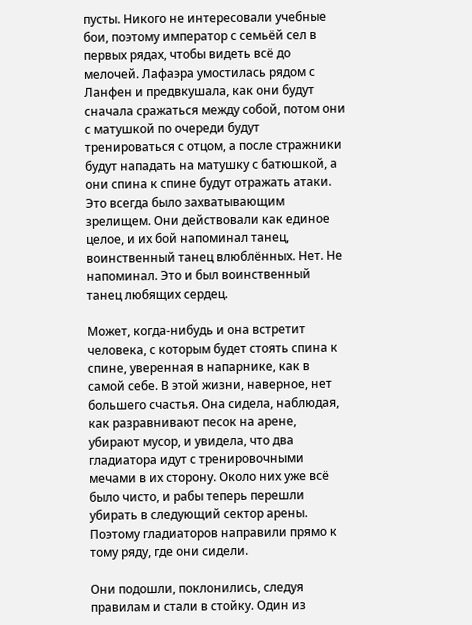пусты. Никого не интересовали учебные бои, поэтому император с семьёй сел в первых рядах, чтобы видеть всё до мелочей. Лафаэра умостилась рядом с Ланфен и предвкушала, как они будут сначала сражаться между собой, потом они с матушкой по очереди будут тренироваться с отцом, а после стражники будут нападать на матушку с батюшкой, а они спина к спине будут отражать атаки. Это всегда было захватывающим зрелищем. Они действовали как единое целое, и их бой напоминал танец, воинственный танец влюблённых. Нет. Не напоминал. Это и был воинственный танец любящих сердец.

Может, когда-нибудь и она встретит человека, с которым будет стоять спина к спине, уверенная в напарнике, как в самой себе. В этой жизни, наверное, нет большего счастья. Она сидела, наблюдая, как разравнивают песок на арене, убирают мусор, и увидела, что два гладиатора идут с тренировочными мечами в их сторону. Около них уже всё было чисто, и рабы теперь перешли убирать в следующий сектор арены. Поэтому гладиаторов направили прямо к тому ряду, где они сидели.

Они подошли, поклонились, следуя правилам и стали в стойку. Один из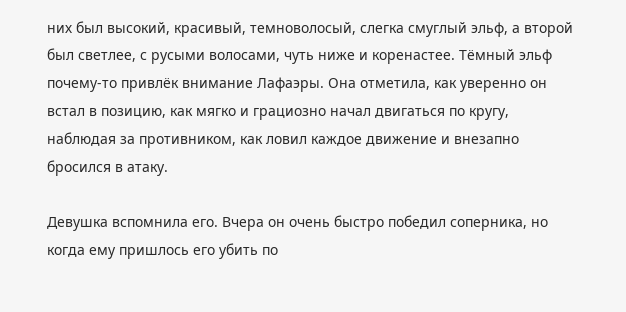них был высокий, красивый, темноволосый, слегка смуглый эльф, а второй был светлее, с русыми волосами, чуть ниже и коренастее. Тёмный эльф почему-то привлёк внимание Лафаэры. Она отметила, как уверенно он встал в позицию, как мягко и грациозно начал двигаться по кругу, наблюдая за противником, как ловил каждое движение и внезапно бросился в атаку.

Девушка вспомнила его. Вчера он очень быстро победил соперника, но когда ему пришлось его убить по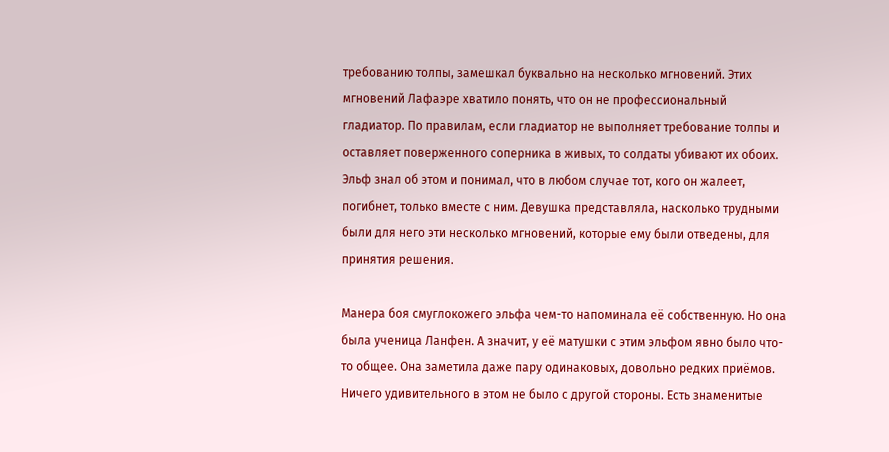требованию толпы, замешкал буквально на несколько мгновений. Этих мгновений Лафаэре хватило понять, что он не профессиональный гладиатор. По правилам, если гладиатор не выполняет требование толпы и оставляет поверженного соперника в живых, то солдаты убивают их обоих. Эльф знал об этом и понимал, что в любом случае тот, кого он жалеет, погибнет, только вместе с ним. Девушка представляла, насколько трудными были для него эти несколько мгновений, которые ему были отведены, для принятия решения.

Манера боя смуглокожего эльфа чем-то напоминала её собственную. Но она была ученица Ланфен. А значит, у её матушки с этим эльфом явно было что-то общее. Она заметила даже пару одинаковых, довольно редких приёмов. Ничего удивительного в этом не было с другой стороны. Есть знаменитые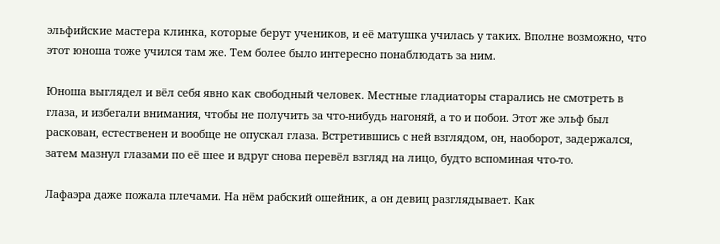эльфийские мастера клинка, которые берут учеников, и её матушка училась у таких. Вполне возможно, что этот юноша тоже учился там же. Тем более было интересно понаблюдать за ним.

Юноша выглядел и вёл себя явно как свободный человек. Местные гладиаторы старались не смотреть в глаза, и избегали внимания, чтобы не получить за что-нибудь нагоняй, а то и побои. Этот же эльф был раскован, естественен и вообще не опускал глаза. Встретившись с ней взглядом, он, наоборот, задержался, затем мазнул глазами по её шее и вдруг снова перевёл взгляд на лицо, будто вспоминая что-то.

Лафаэра даже пожала плечами. На нём рабский ошейник, а он девиц разглядывает. Как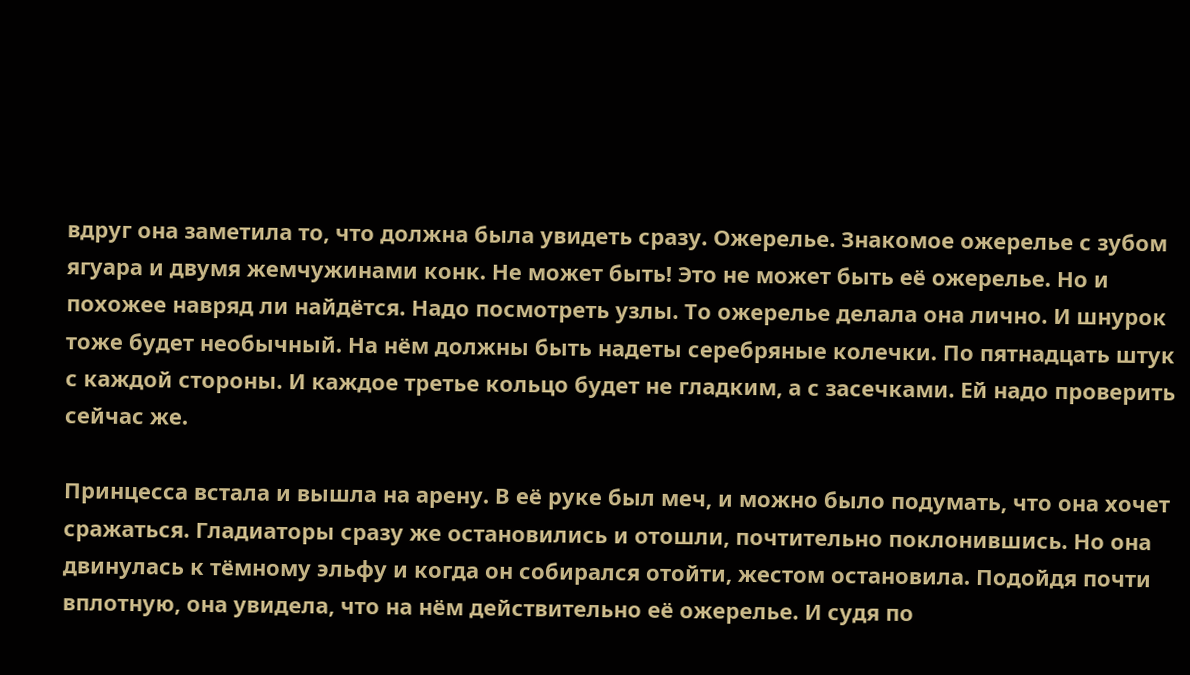вдруг она заметила то, что должна была увидеть сразу. Ожерелье. Знакомое ожерелье с зубом ягуара и двумя жемчужинами конк. Не может быть! Это не может быть её ожерелье. Но и похожее навряд ли найдётся. Надо посмотреть узлы. То ожерелье делала она лично. И шнурок тоже будет необычный. На нём должны быть надеты серебряные колечки. По пятнадцать штук с каждой стороны. И каждое третье кольцо будет не гладким, а с засечками. Ей надо проверить сейчас же.

Принцесса встала и вышла на арену. В её руке был меч, и можно было подумать, что она хочет сражаться. Гладиаторы сразу же остановились и отошли, почтительно поклонившись. Но она двинулась к тёмному эльфу и когда он собирался отойти, жестом остановила. Подойдя почти вплотную, она увидела, что на нём действительно её ожерелье. И судя по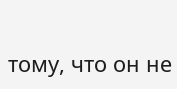тому, что он не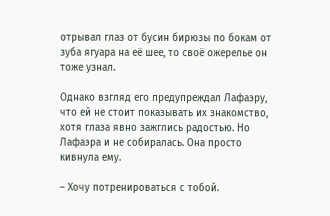отрывал глаз от бусин бирюзы по бокам от зуба ягуара на её шее, то своё ожерелье он тоже узнал.

Однако взгляд его предупреждал Лафаэру, что ей не стоит показывать их знакомство, хотя глаза явно зажглись радостью. Но Лафаэра и не собиралась. Она просто кивнула ему.

– Хочу потренироваться с тобой.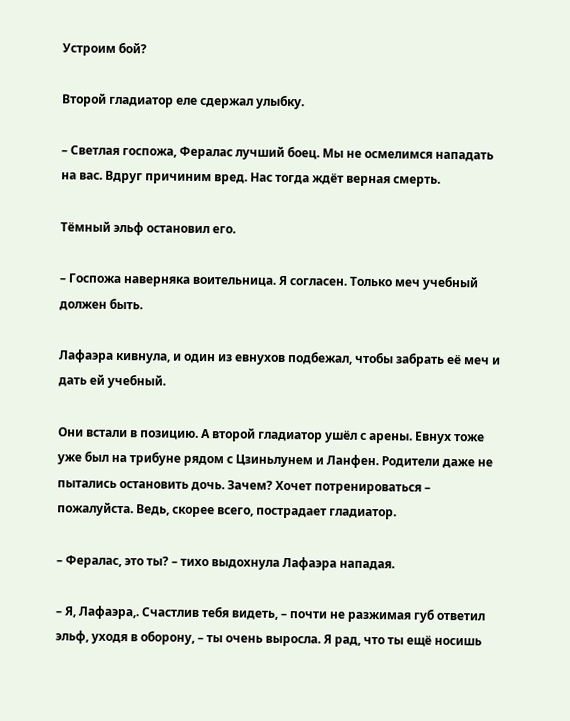Устроим бой?

Второй гладиатор еле сдержал улыбку.

– Светлая госпожа, Фералас лучший боец. Мы не осмелимся нападать на вас. Вдруг причиним вред. Нас тогда ждёт верная смерть.

Тёмный эльф остановил его.

– Госпожа наверняка воительница. Я согласен. Только меч учебный должен быть.

Лафаэра кивнула, и один из евнухов подбежал, чтобы забрать её меч и дать ей учебный.

Они встали в позицию. А второй гладиатор ушёл с арены. Евнух тоже уже был на трибуне рядом с Цзиньлунем и Ланфен. Родители даже не пытались остановить дочь. Зачем? Хочет потренироваться – пожалуйста. Ведь, скорее всего, пострадает гладиатор.

– Фералас, это ты? – тихо выдохнула Лафаэра нападая.

– Я, Лафаэра,. Счастлив тебя видеть, – почти не разжимая губ ответил эльф, уходя в оборону, – ты очень выросла. Я рад, что ты ещё носишь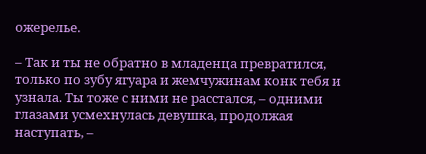ожерелье.

– Так и ты не обратно в младенца превратился, только по зубу ягуара и жемчужинам конк тебя и узнала. Ты тоже с ними не расстался, – одними глазами усмехнулась девушка, продолжая наступать, –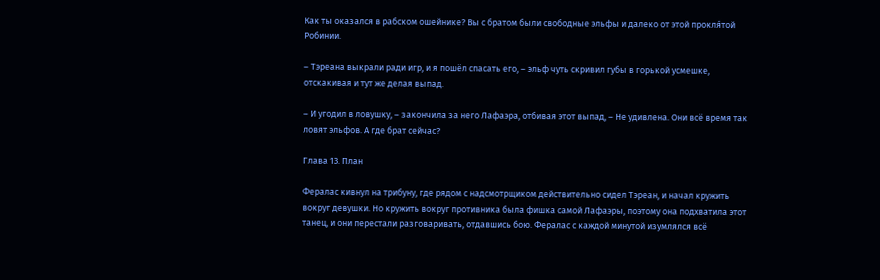Как ты оказался в рабском ошейнике? Вы с братом были свободные эльфы и далеко от этой прокля́той Робинии.

– Тэреана выкрали ради игр, и я пошёл спасать его, – эльф чуть скривил губы в горькой усмешке, отскакивая и тут же делая выпад.

– И угодил в ловушку, – закончила за него Лафаэра, отбивая этот выпад, – Не удивлена. Они всё время так ловят эльфов. А где брат сейчас?

Глава 13. План

Фералас кивнул на трибуну, где рядом с надсмотрщиком действительно сидел Тэреан, и начал кружить вокруг девушки. Но кружить вокруг противника была фишка самой Лафаэры, поэтому она подхватила этот танец, и они перестали разговаривать, отдавшись бою. Фералас с каждой минутой изумлялся всё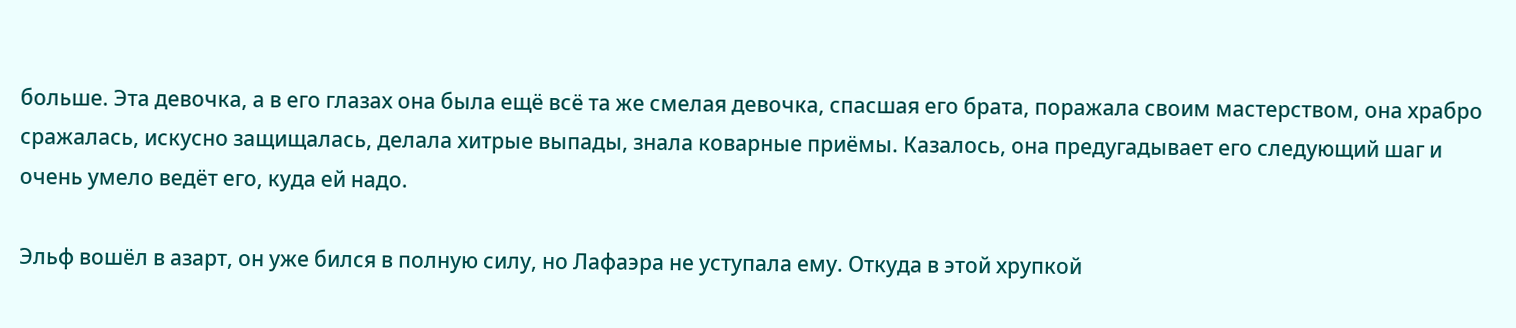больше. Эта девочка, а в его глазах она была ещё всё та же смелая девочка, спасшая его брата, поражала своим мастерством, она храбро сражалась, искусно защищалась, делала хитрые выпады, знала коварные приёмы. Казалось, она предугадывает его следующий шаг и очень умело ведёт его, куда ей надо.

Эльф вошёл в азарт, он уже бился в полную силу, но Лафаэра не уступала ему. Откуда в этой хрупкой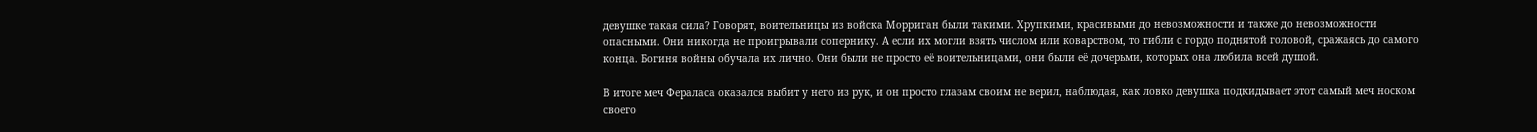девушке такая сила? Говорят, воительницы из войска Морриган были такими. Хрупкими, красивыми до невозможности и также до невозможности опасными. Они никогда не проигрывали сопернику. А если их могли взять числом или коварством, то гибли с гордо поднятой головой, сражаясь до самого конца. Богиня войны обучала их лично. Они были не просто её воительницами, они были её дочерьми, которых она любила всей душой.

В итоге меч Фераласа оказался выбит у него из рук, и он просто глазам своим не верил, наблюдая, как ловко девушка подкидывает этот самый меч носком своего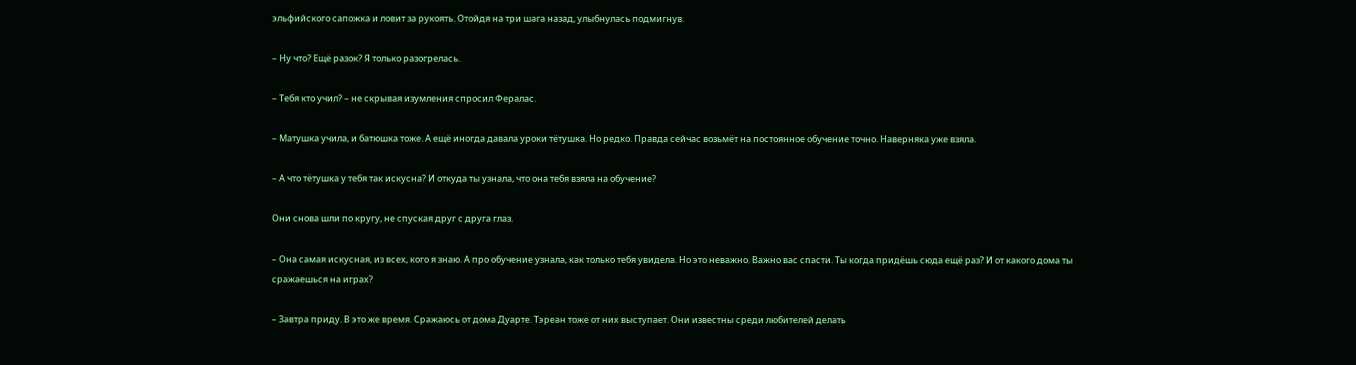эльфийского сапожка и ловит за рукоять. Отойдя на три шага назад, улыбнулась подмигнув.

– Ну что? Ещё разок? Я только разогрелась.

– Тебя кто учил? – не скрывая изумления спросил Фералас.

– Матушка учила, и батюшка тоже. А ещё иногда давала уроки тётушка. Но редко. Правда сейчас возьмёт на постоянное обучение точно. Наверняка уже взяла.

– А что тётушка у тебя так искусна? И откуда ты узнала, что она тебя взяла на обучение?

Они снова шли по кругу, не спуская друг с друга глаз.

– Она самая искусная, из всех, кого я знаю. А про обучение узнала, как только тебя увидела. Но это неважно. Важно вас спасти. Ты когда придёшь сюда ещё раз? И от какого дома ты сражаешься на играх?

– Завтра приду. В это же время. Сражаюсь от дома Дуарте. Тэреан тоже от них выступает. Они известны среди любителей делать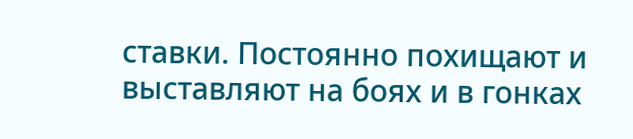ставки. Постоянно похищают и выставляют на боях и в гонках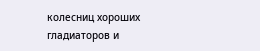колесниц хороших гладиаторов и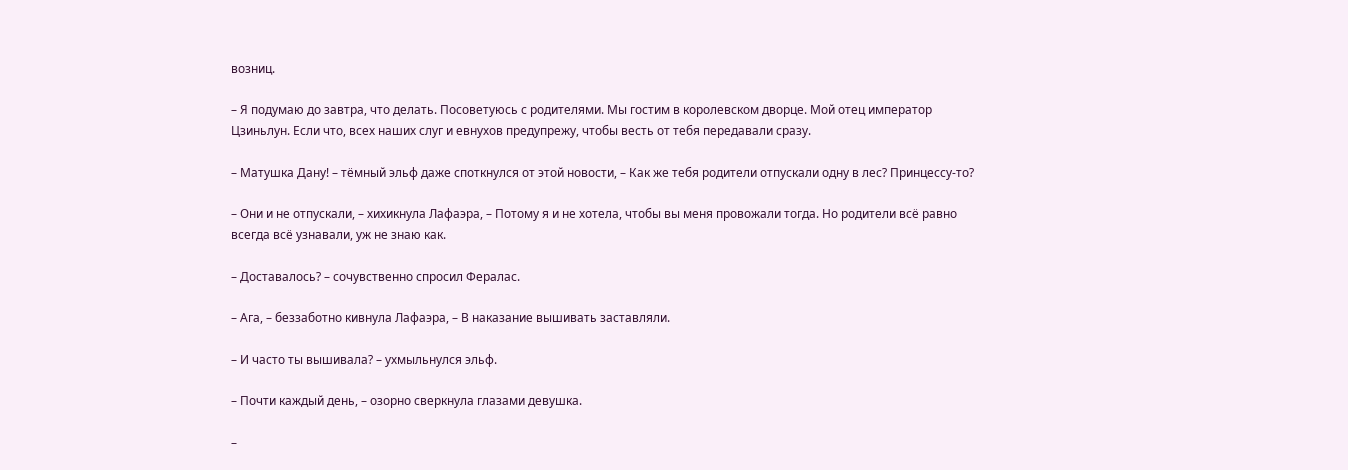возниц.

– Я подумаю до завтра, что делать. Посоветуюсь с родителями. Мы гостим в королевском дворце. Мой отец император Цзиньлун. Если что, всех наших слуг и евнухов предупрежу, чтобы весть от тебя передавали сразу.

– Матушка Дану! – тёмный эльф даже споткнулся от этой новости, – Как же тебя родители отпускали одну в лес? Принцессу-то?

– Они и не отпускали, – хихикнула Лафаэра, – Потому я и не хотела, чтобы вы меня провожали тогда. Но родители всё равно всегда всё узнавали, уж не знаю как.

– Доставалось? – сочувственно спросил Фералас.

– Ага, – беззаботно кивнула Лафаэра, – В наказание вышивать заставляли.

– И часто ты вышивала? – ухмыльнулся эльф.

– Почти каждый день, – озорно сверкнула глазами девушка.

–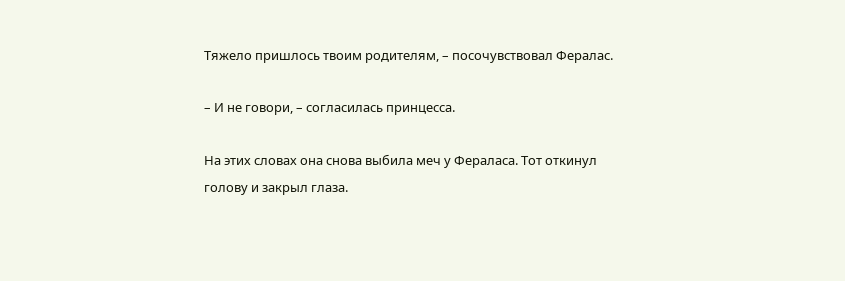Тяжело пришлось твоим родителям, – посочувствовал Фералас.

– И не говори, – согласилась принцесса.

На этих словах она снова выбила меч у Фераласа. Тот откинул голову и закрыл глаза.